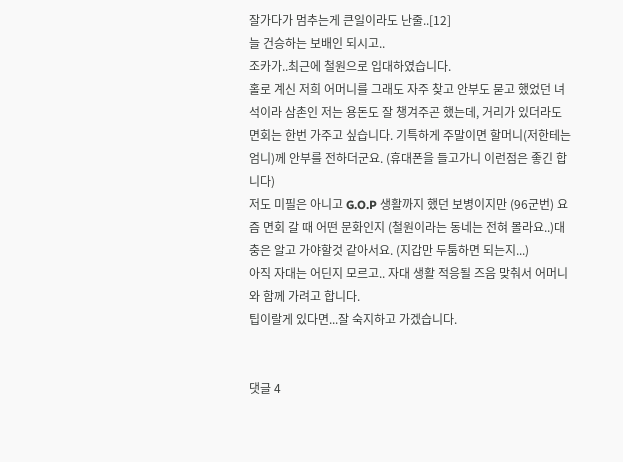잘가다가 멈추는게 큰일이라도 난줄..[12]
늘 건승하는 보배인 되시고..
조카가..최근에 철원으로 입대하였습니다.
홀로 계신 저희 어머니를 그래도 자주 찾고 안부도 묻고 했었던 녀석이라 삼촌인 저는 용돈도 잘 챙겨주곤 했는데, 거리가 있더라도 면회는 한번 가주고 싶습니다. 기특하게 주말이면 할머니(저한테는 엄니)께 안부를 전하더군요. (휴대폰을 들고가니 이런점은 좋긴 합니다)
저도 미필은 아니고 G.O.P 생활까지 했던 보병이지만 (96군번) 요즘 면회 갈 때 어떤 문화인지 (철원이라는 동네는 전혀 몰라요..)대충은 알고 가야할것 같아서요. (지갑만 두툼하면 되는지...)
아직 자대는 어딘지 모르고.. 자대 생활 적응될 즈음 맞춰서 어머니와 함께 가려고 합니다.
팁이랄게 있다면...잘 숙지하고 가겠습니다.


댓글 4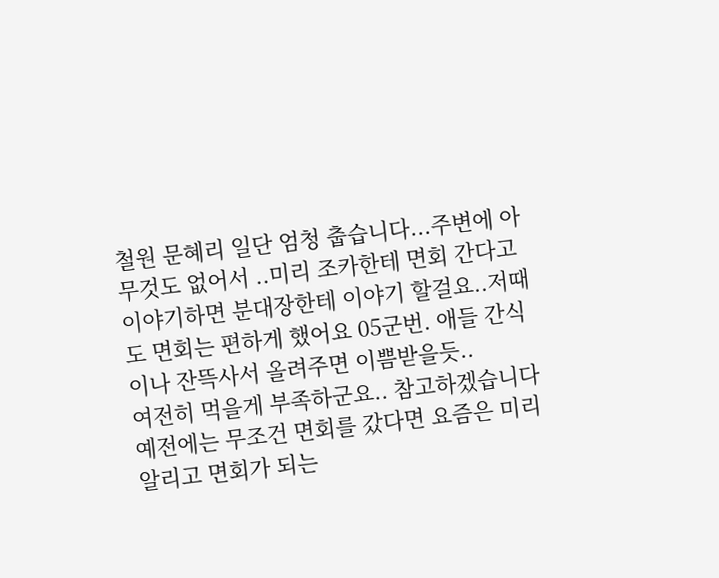철원 문혜리 일단 엄청 춥습니다...주변에 아무것도 없어서 ..미리 조카한테 면회 간다고 이야기하면 분대장한테 이야기 할걸요..저때도 면회는 편하게 했어요 05군번. 애들 간식이나 잔뜩사서 올려주면 이쁨받을듯..
여전히 먹을게 부족하군요.. 참고하겠습니다
예전에는 무조건 면회를 갔다면 요즘은 미리 알리고 면회가 되는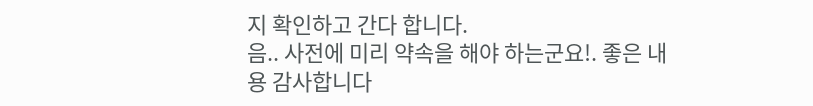지 확인하고 간다 합니다.
음.. 사전에 미리 약속을 해야 하는군요!. 좋은 내용 감사합니다